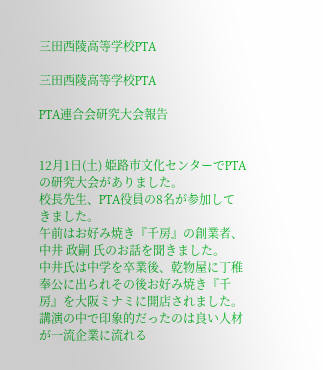三田西陵高等学校PTA

三田西陵高等学校PTA

PTA連合会研究大会報告


12月1日(土) 姫路市文化センターでPTAの研究大会がありました。
校長先生、PTA役員の8名が参加してきました。
午前はお好み焼き『千房』の創業者、中井 政嗣 氏のお話を聞きました。
中井氏は中学を卒業後、乾物屋に丁稚奉公に出られその後お好み焼き『千房』を大阪ミナミに開店されました。講演の中で印象的だったのは良い人材が一流企業に流れる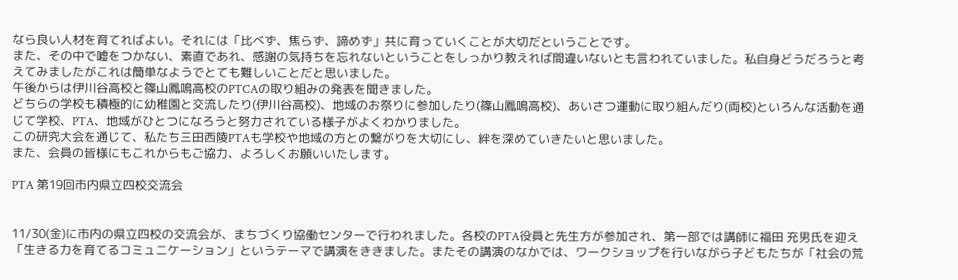なら良い人材を育てればよい。それには「比べず、焦らず、諦めず」共に育っていくことが大切だということです。
また、その中で嘘をつかない、素直であれ、感謝の気持ちを忘れないということをしっかり教えれば間違いないとも言われていました。私自身どうだろうと考えてみましたがこれは簡単なようでとても難しいことだと思いました。
午後からは伊川谷高校と篠山鳳鳴高校のPTCAの取り組みの発表を聞きました。
どちらの学校も積極的に幼稚園と交流したり(伊川谷高校)、地域のお祭りに参加したり(篠山鳳鳴高校)、あいさつ運動に取り組んだり(両校)といろんな活動を通じて学校、PTA、地域がひとつになろうと努力されている様子がよくわかりました。
この研究大会を通じて、私たち三田西陵PTAも学校や地域の方との繋がりを大切にし、絆を深めていきたいと思いました。
また、会員の皆様にもこれからもご協力、よろしくお願いいたします。

PTA 第19回市内県立四校交流会


11/30(金)に市内の県立四校の交流会が、まちづくり協働センターで行われました。各校のPTA役員と先生方が参加され、第一部では講師に福田 充男氏を迎え「生きる力を育てるコミュニケーション」というテーマで講演をききました。またその講演のなかでは、ワークショップを行いながら子どもたちが「社会の荒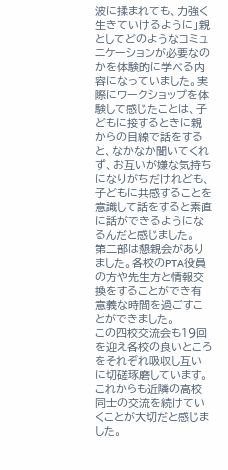波に揉まれても、力強く生きていけるように」親としてどのようなコミュニケーションが必要なのかを体験的に学べる内容になっていました。実際にワークショップを体験して感じたことは、子どもに接するときに親からの目線で話をすると、なかなか聞いてくれず、お互いが嫌な気持ちになりがちだけれども、子どもに共感することを意識して話をすると素直に話ができるようになるんだと感じました。
第二部は懇親会がありました。各校のPTA役員の方や先生方と情報交換をすることができ有意義な時間を過ごすことができました。
この四校交流会も19回を迎え各校の良いところをそれぞれ吸収し互いに切磋琢磨しています。これからも近隣の高校同士の交流を続けていくことが大切だと感じました。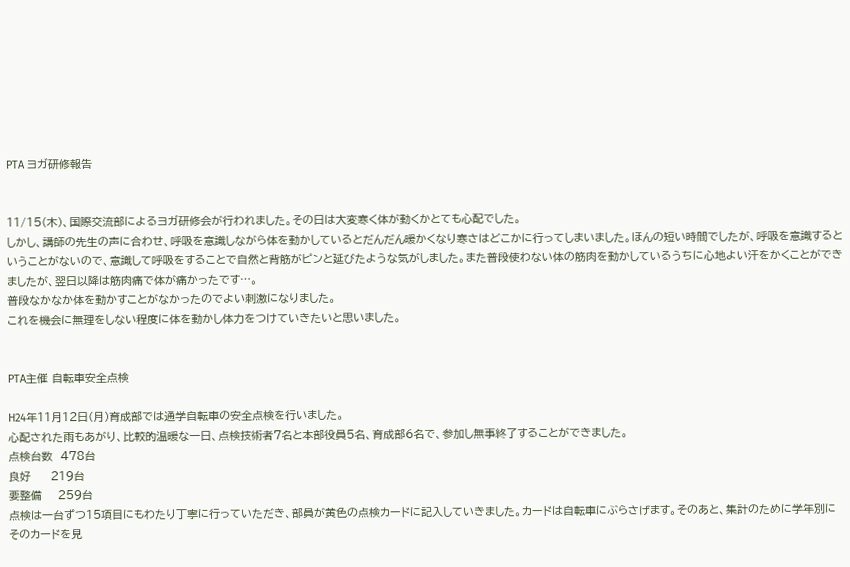PTA ヨガ研修報告


11/15(木)、国際交流部によるヨガ研修会が行われました。その日は大変寒く体が動くかとても心配でした。
しかし、講師の先生の声に合わせ、呼吸を意識しながら体を動かしているとだんだん暖かくなり寒さはどこかに行ってしまいました。ほんの短い時間でしたが、呼吸を意識するということがないので、意識して呼吸をすることで自然と背筋がピンと延びたような気がしました。また普段使わない体の筋肉を動かしているうちに心地よい汗をかくことができましたが、翌日以降は筋肉痛で体が痛かったです…。
普段なかなか体を動かすことがなかったのでよい刺激になりました。
これを機会に無理をしない程度に体を動かし体力をつけていきたいと思いました。


PTA主催 自転車安全点検

H24年11月12日(月)育成部では通学自転車の安全点検を行いました。
心配された雨もあがり、比較的温暖な一日、点検技術者7名と本部役員5名、育成部6名で、参加し無事終了することができました。
点検台数  478台
良好     219台
要整備    259台
点検は一台ずつ15項目にもわたり丁寧に行っていただき、部員が黄色の点検カードに記入していきました。カードは自転車にぶらさげます。そのあと、集計のために学年別にそのカードを見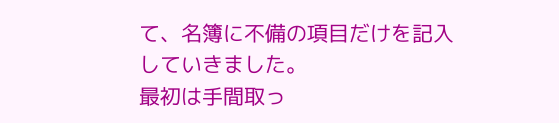て、名簿に不備の項目だけを記入していきました。
最初は手間取っ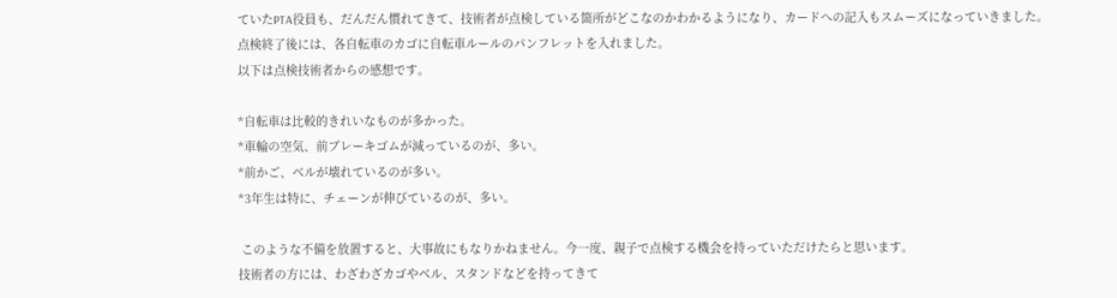ていたPTA役員も、だんだん慣れてきて、技術者が点検している箇所がどこなのかわかるようになり、カードへの記入もスムーズになっていきました。
点検終了後には、各自転車のカゴに自転車ルールのパンフレットを入れました。
以下は点検技術者からの感想です。

*自転車は比較的きれいなものが多かった。
*車輪の空気、前ブレーキゴムが減っているのが、多い。
*前かご、ベルが壊れているのが多い。
*3年生は特に、チェーンが伸びているのが、多い。

 このような不備を放置すると、大事故にもなりかねません。今一度、親子で点検する機会を持っていただけたらと思います。
技術者の方には、わざわざカゴやベル、スタンドなどを持ってきて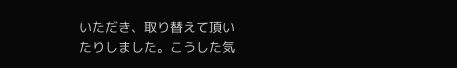いただき、取り替えて頂い
たりしました。こうした気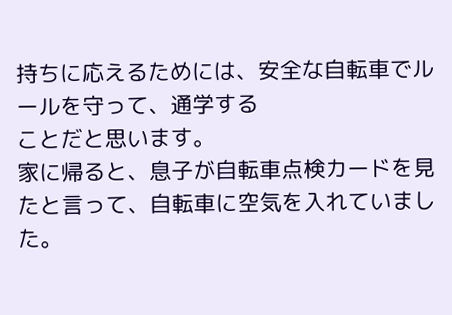持ちに応えるためには、安全な自転車でルールを守って、通学する
ことだと思います。
家に帰ると、息子が自転車点検カードを見たと言って、自転車に空気を入れていました。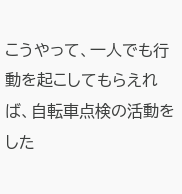こうやって、一人でも行動を起こしてもらえれば、自転車点検の活動をした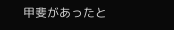甲斐があったと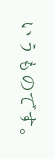いうものです。